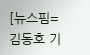[뉴스핌=김동호 기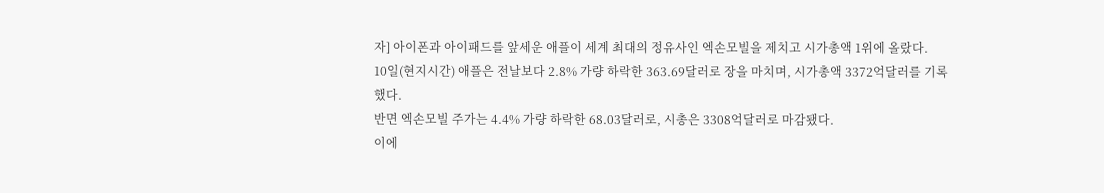자] 아이폰과 아이패드를 앞세운 애플이 세계 최대의 정유사인 엑손모빌을 제치고 시가총액 1위에 올랐다.
10일(현지시간) 애플은 전날보다 2.8% 가량 하락한 363.69달러로 장을 마치며, 시가총액 3372억달러를 기록했다.
반면 엑손모빌 주가는 4.4% 가량 하락한 68.03달러로, 시총은 3308억달러로 마감됐다.
이에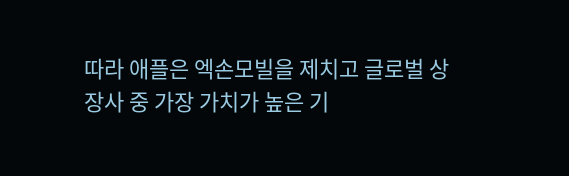따라 애플은 엑손모빌을 제치고 글로벌 상장사 중 가장 가치가 높은 기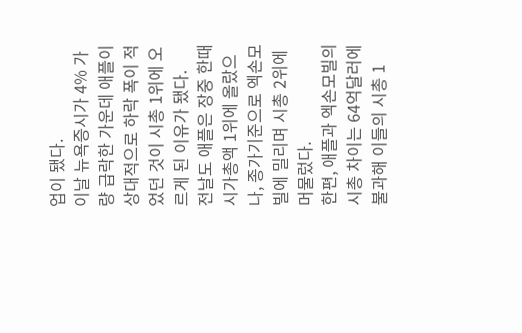업이 됐다.
이날 뉴욕증시가 4% 가량 급락한 가운데 애플이 상대적으로 하락 폭이 적었던 것이 시총 1위에 오르게 된 이유가 됐다.
전날도 애플은 장중 한때 시가총액 1위에 올랐으나, 종가기준으로 엑손모빌에 밀리며 시총 2위에 머물렀다.
한편, 애플과 엑손모빌의 시총 차이는 64억달러에 불과해 이들의 시총 1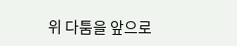위 다툼을 앞으로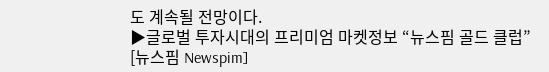도 계속될 전망이다.
▶글로벌 투자시대의 프리미엄 마켓정보 “뉴스핌 골드 클럽”
[뉴스핌 Newspim]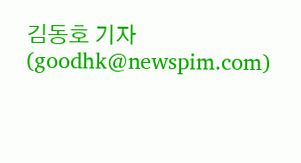김동호 기자 (goodhk@newspim.com)